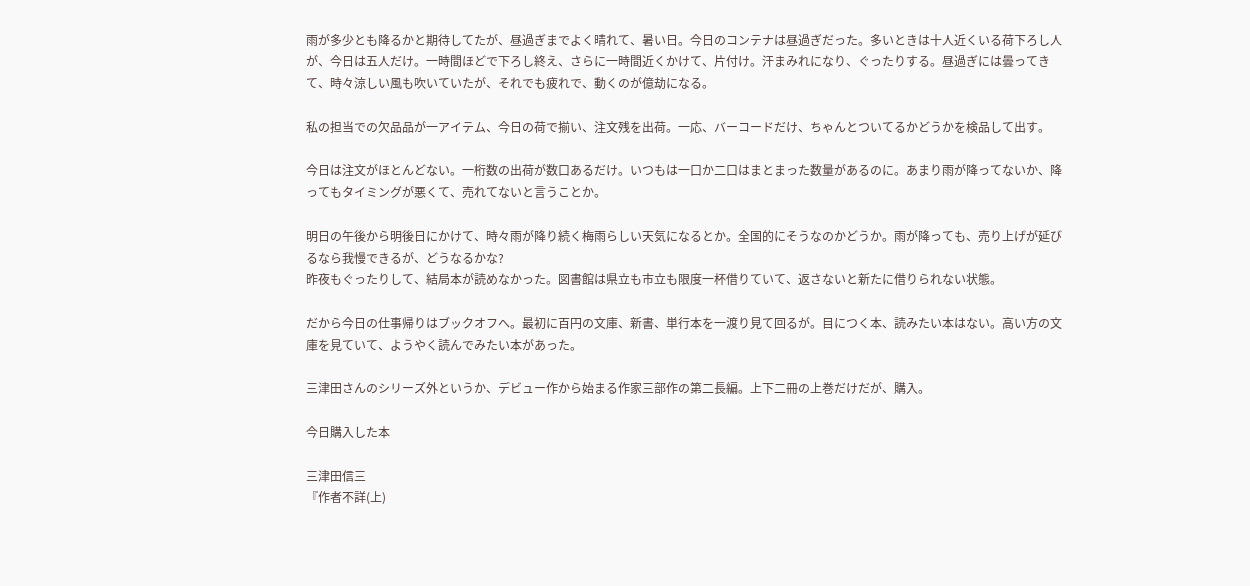雨が多少とも降るかと期待してたが、昼過ぎまでよく晴れて、暑い日。今日のコンテナは昼過ぎだった。多いときは十人近くいる荷下ろし人が、今日は五人だけ。一時間ほどで下ろし終え、さらに一時間近くかけて、片付け。汗まみれになり、ぐったりする。昼過ぎには曇ってきて、時々涼しい風も吹いていたが、それでも疲れで、動くのが億劫になる。

私の担当での欠品品が一アイテム、今日の荷で揃い、注文残を出荷。一応、バーコードだけ、ちゃんとついてるかどうかを検品して出す。

今日は注文がほとんどない。一桁数の出荷が数口あるだけ。いつもは一口か二口はまとまった数量があるのに。あまり雨が降ってないか、降ってもタイミングが悪くて、売れてないと言うことか。

明日の午後から明後日にかけて、時々雨が降り続く梅雨らしい天気になるとか。全国的にそうなのかどうか。雨が降っても、売り上げが延びるなら我慢できるが、どうなるかな?
昨夜もぐったりして、結局本が読めなかった。図書館は県立も市立も限度一杯借りていて、返さないと新たに借りられない状態。

だから今日の仕事帰りはブックオフへ。最初に百円の文庫、新書、単行本を一渡り見て回るが。目につく本、読みたい本はない。高い方の文庫を見ていて、ようやく読んでみたい本があった。

三津田さんのシリーズ外というか、デビュー作から始まる作家三部作の第二長編。上下二冊の上巻だけだが、購入。

今日購入した本

三津田信三
『作者不詳(上)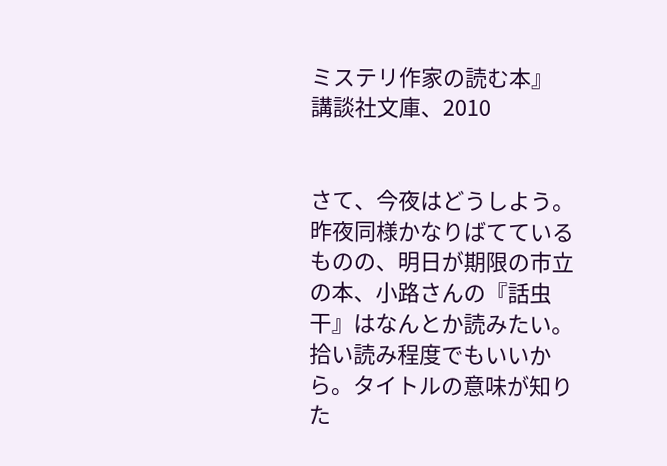ミステリ作家の読む本』
講談社文庫、2010


さて、今夜はどうしよう。昨夜同様かなりばてているものの、明日が期限の市立の本、小路さんの『話虫干』はなんとか読みたい。拾い読み程度でもいいから。タイトルの意味が知りた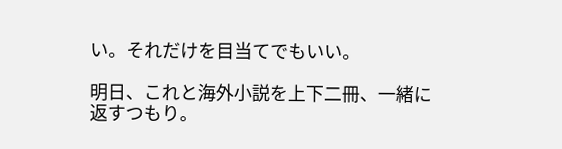い。それだけを目当てでもいい。

明日、これと海外小説を上下二冊、一緒に返すつもり。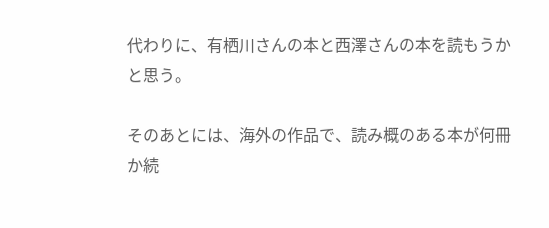代わりに、有栖川さんの本と西澤さんの本を読もうかと思う。

そのあとには、海外の作品で、読み概のある本が何冊か続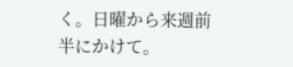く。日曜から来週前半にかけて。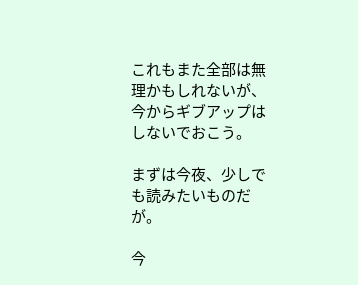これもまた全部は無理かもしれないが、今からギブアップはしないでおこう。

まずは今夜、少しでも読みたいものだが。

今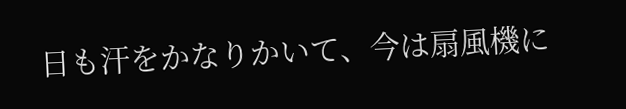日も汗をかなりかいて、今は扇風機に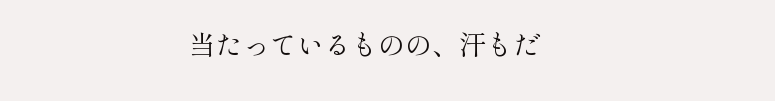当たっているものの、汗もだ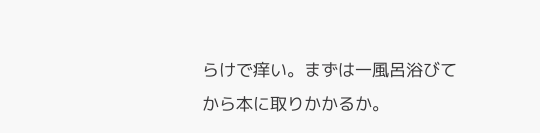らけで痒い。まずは一風呂浴びてから本に取りかかるか。